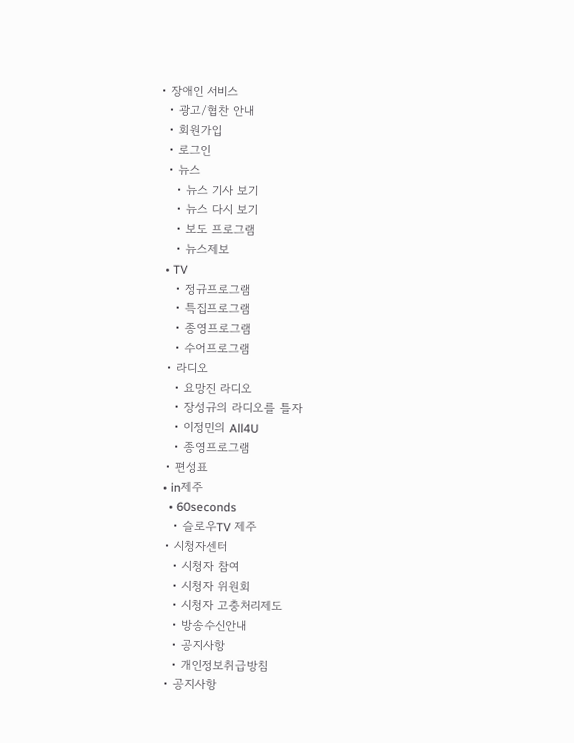• 장애인 서비스
  • 광고/협찬 안내
  • 회원가입
  • 로그인
  • 뉴스
    • 뉴스 기사 보기
    • 뉴스 다시 보기
    • 보도 프로그램
    • 뉴스제보
  • TV
    • 정규프로그램
    • 특집프로그램
    • 종영프로그램
    • 수어프로그램
  • 라디오
    • 요망진 라디오
    • 장성규의 라디오를 틀자
    • 이정민의 All4U
    • 종영프로그램
  • 편성표
  • in제주
    • 60seconds
    • 슬로우TV 제주
  • 시청자센터
    • 시청자 참여
    • 시청자 위원회
    • 시청자 고충처리제도
    • 방송수신안내
    • 공지사항
    • 개인정보취급방침
  • 공지사항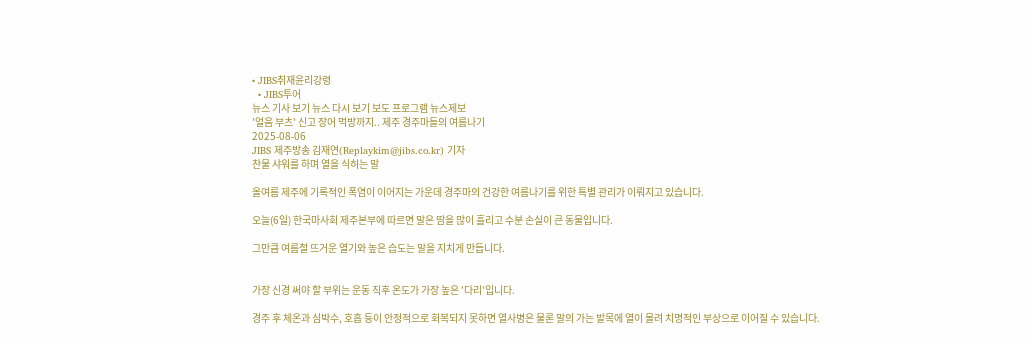• JIBS취재윤리강령
  • JIBS투어
뉴스 기사 보기 뉴스 다시 보기 보도 프로그램 뉴스제보
'얼음 부츠' 신고 장어 먹방까지.. 제주 경주마들의 여름나기
2025-08-06
JIBS 제주방송 김재연(Replaykim@jibs.co.kr) 기자
찬물 샤워를 하며 열을 식히는 말

올여름 제주에 기록적인 폭염이 이어지는 가운데 경주마의 건강한 여름나기를 위한 특별 관리가 이뤄지고 있습니다.

오늘(6일) 한국마사회 제주본부에 따르면 말은 땀을 많이 흘리고 수분 손실이 큰 동물입니다.

그만큼 여름철 뜨거운 열기와 높은 습도는 말을 지치게 만듭니다.


가장 신경 써야 할 부위는 운동 직후 온도가 가장 높은 '다리'입니다.

경주 후 체온과 심박수, 호흡 등이 안정적으로 회복되지 못하면 열사병은 물론 말의 가는 발목에 열이 몰려 치명적인 부상으로 이어질 수 있습니다.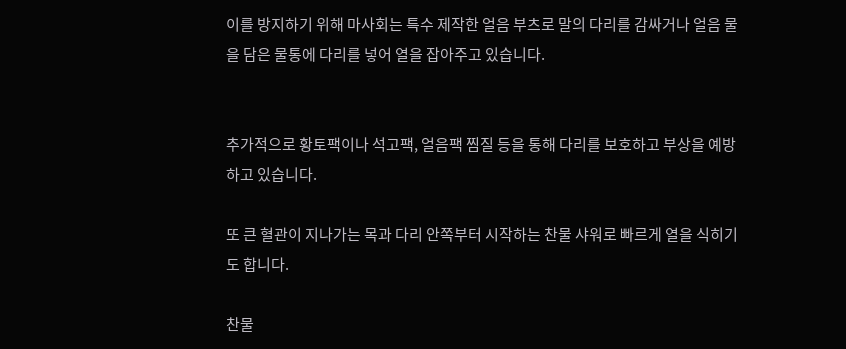이를 방지하기 위해 마사회는 특수 제작한 얼음 부츠로 말의 다리를 감싸거나 얼음 물을 담은 물통에 다리를 넣어 열을 잡아주고 있습니다.


추가적으로 황토팩이나 석고팩, 얼음팩 찜질 등을 통해 다리를 보호하고 부상을 예방하고 있습니다.

또 큰 혈관이 지나가는 목과 다리 안쪽부터 시작하는 찬물 샤워로 빠르게 열을 식히기도 합니다.

찬물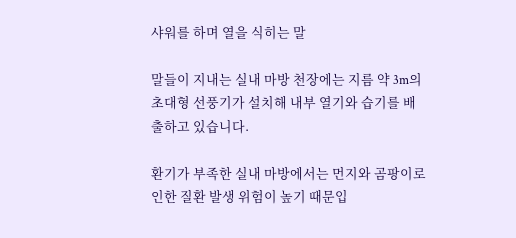샤워를 하며 열을 식히는 말

말들이 지내는 실내 마방 천장에는 지름 약 3m의 초대형 선풍기가 설치해 내부 열기와 습기를 배출하고 있습니다.

환기가 부족한 실내 마방에서는 먼지와 곰팡이로 인한 질환 발생 위험이 높기 때문입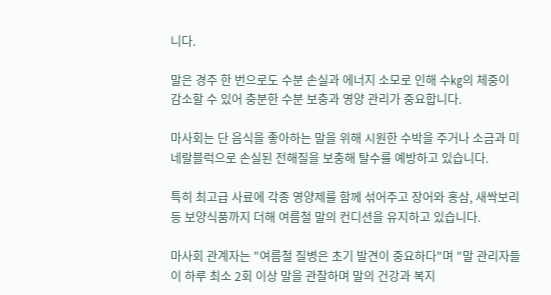니다.

말은 경주 한 번으로도 수분 손실과 에너지 소모로 인해 수㎏의 체중이 감소할 수 있어 충분한 수분 보충과 영양 관리가 중요합니다.

마사회는 단 음식을 좋아하는 말을 위해 시원한 수박을 주거나 소금과 미네랄블럭으로 손실된 전해질을 보충해 탈수를 예방하고 있습니다.

특히 최고급 사료에 각종 영양제를 함께 섞어주고 장어와 홍삼, 새싹보리 등 보양식품까지 더해 여름철 말의 컨디션을 유지하고 있습니다.

마사회 관계자는 "여름철 질병은 초기 발견이 중요하다"며 "말 관리자들이 하루 최소 2회 이상 말을 관찰하며 말의 건강과 복지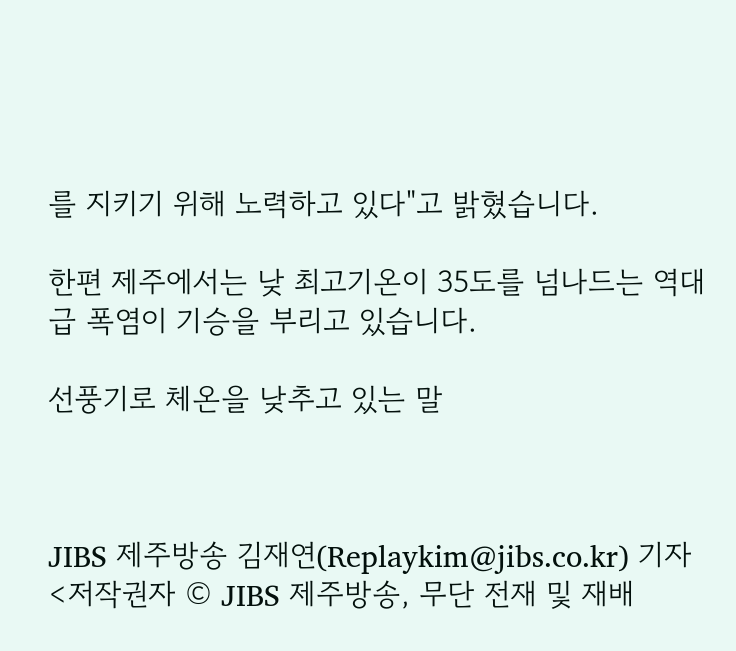를 지키기 위해 노력하고 있다"고 밝혔습니다.

한편 제주에서는 낮 최고기온이 35도를 넘나드는 역대급 폭염이 기승을 부리고 있습니다.

선풍기로 체온을 낮추고 있는 말



JIBS 제주방송 김재연(Replaykim@jibs.co.kr) 기자
<저작권자 © JIBS 제주방송, 무단 전재 및 재배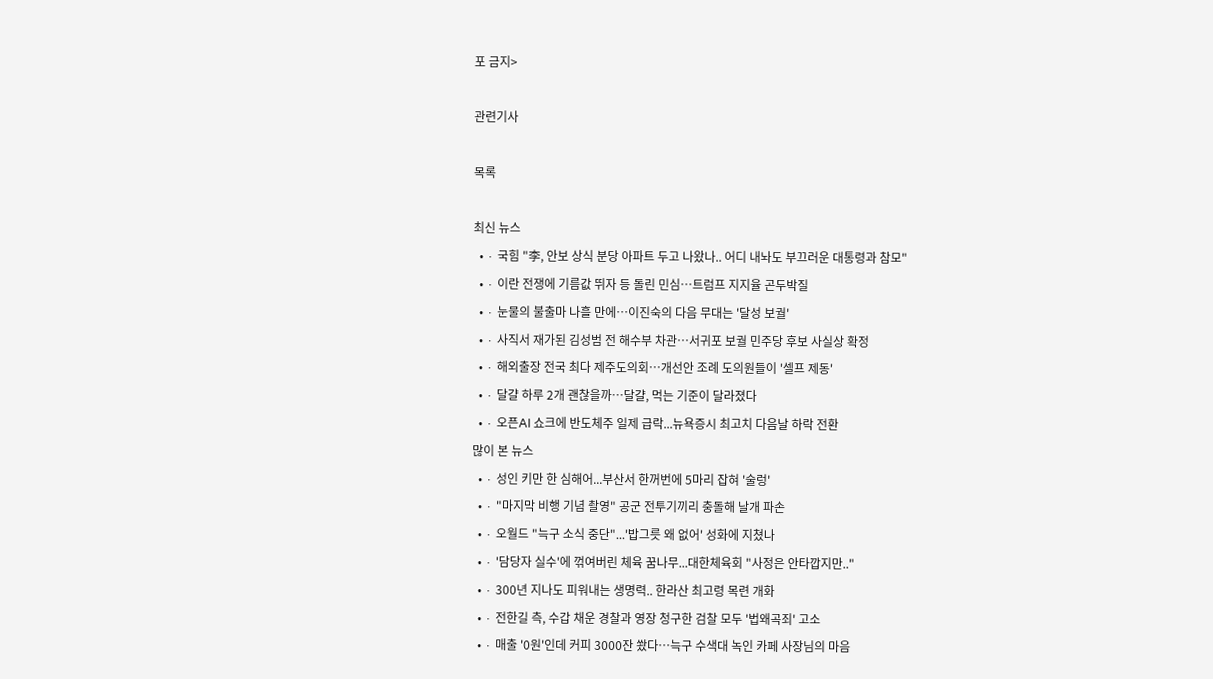포 금지>

관련기사

목록

최신 뉴스
  • ∙ 국힘 "李, 안보 상식 분당 아파트 두고 나왔나.. 어디 내놔도 부끄러운 대통령과 참모"
  • ∙ 이란 전쟁에 기름값 뛰자 등 돌린 민심…트럼프 지지율 곤두박질
  • ∙ 눈물의 불출마 나흘 만에…이진숙의 다음 무대는 '달성 보궐'
  • ∙ 사직서 재가된 김성범 전 해수부 차관…서귀포 보궐 민주당 후보 사실상 확정
  • ∙ 해외출장 전국 최다 제주도의회…개선안 조례 도의원들이 '셀프 제동'
  • ∙ 달걀 하루 2개 괜찮을까…달걀, 먹는 기준이 달라졌다
  • ∙ 오픈AI 쇼크에 반도체주 일제 급락...뉴욕증시 최고치 다음날 하락 전환
많이 본 뉴스
  • ∙ 성인 키만 한 심해어...부산서 한꺼번에 5마리 잡혀 '술렁'
  • ∙ "마지막 비행 기념 촬영" 공군 전투기끼리 충돌해 날개 파손
  • ∙ 오월드 "늑구 소식 중단"...'밥그릇 왜 없어' 성화에 지쳤나
  • ∙ '담당자 실수'에 꺾여버린 체육 꿈나무...대한체육회 "사정은 안타깝지만.."
  • ∙ 300년 지나도 피워내는 생명력.. 한라산 최고령 목련 개화
  • ∙ 전한길 측, 수갑 채운 경찰과 영장 청구한 검찰 모두 '법왜곡죄' 고소
  • ∙ 매출 '0원'인데 커피 3000잔 쐈다…늑구 수색대 녹인 카페 사장님의 마음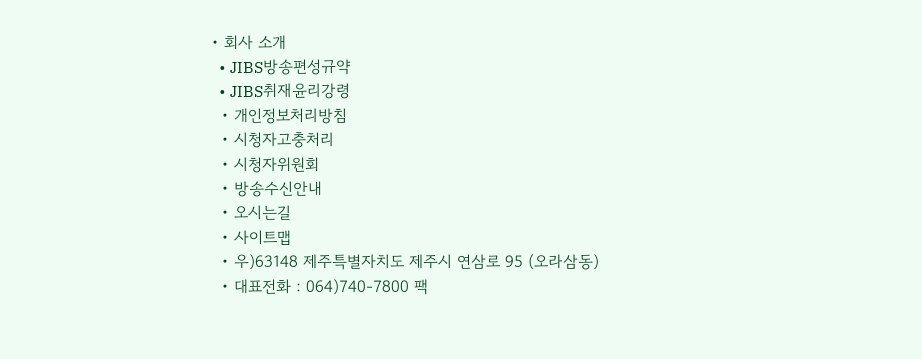• 회사 소개
  • JIBS방송편성규약
  • JIBS취재윤리강령
  • 개인정보처리방침
  • 시청자고충처리
  • 시청자위원회
  • 방송수신안내
  • 오시는길
  • 사이트맵
  • 우)63148 제주특별자치도 제주시 연삼로 95 (오라삼동)
  • 대표전화 : 064)740-7800 팩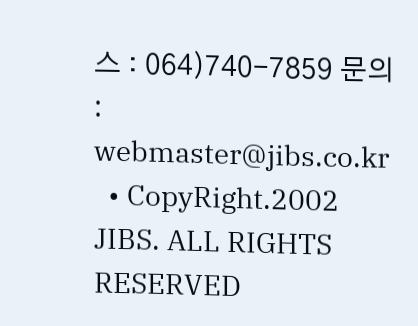스 : 064)740-7859 문의 : webmaster@jibs.co.kr
  • CopyRight.2002 JIBS. ALL RIGHTS RESERVED